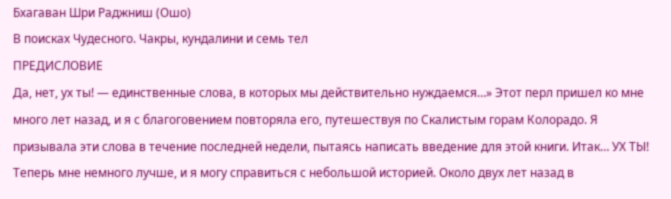Бхагаван Шри Раджниш (Ошо)
В поисках Чудесного. Чакры, кундалини и семь тел
ПРЕДИСЛОВИЕ
Да, нет, ух ты! — единственные слова, в которых мы действительно нуждаемся…» Этот перл пришел ко мне много лет назад, и я с благоговением повторяла его, путешествуя по Скалистым горам Колорадо. Я призывала эти слова в течение последней недели, пытаясь написать введение для этой книги. Итак… УХ ТЫ! Теперь мне немного лучше, и я могу справиться с небольшой историей. Около двух лет назад в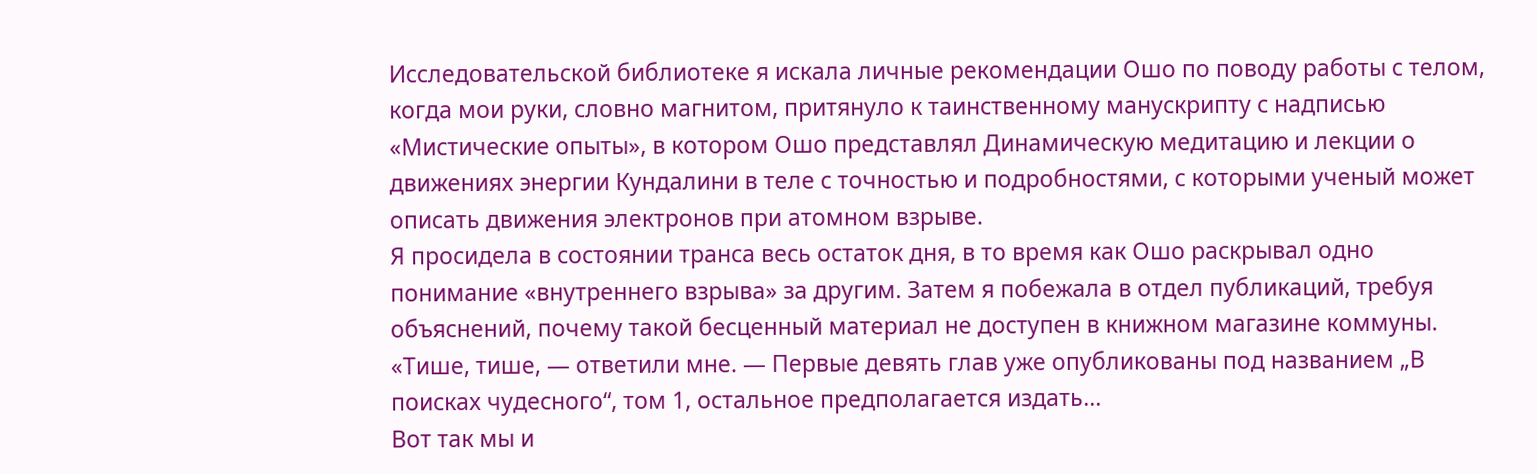Исследовательской библиотеке я искала личные рекомендации Ошо по поводу работы с телом, когда мои руки, словно магнитом, притянуло к таинственному манускрипту с надписью «Мистические опыты», в котором Ошо представлял Динамическую медитацию и лекции о движениях энергии Кундалини в теле с точностью и подробностями, с которыми ученый может описать движения электронов при атомном взрыве.
Я просидела в состоянии транса весь остаток дня, в то время как Ошо раскрывал одно понимание «внутреннего взрыва» за другим. Затем я побежала в отдел публикаций, требуя объяснений, почему такой бесценный материал не доступен в книжном магазине коммуны. «Тише, тише, — ответили мне. — Первые девять глав уже опубликованы под названием „В поисках чудесного“, том 1, остальное предполагается издать…
Вот так мы и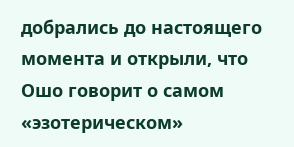добрались до настоящего момента и открыли, что Ошо говорит о самом «эзотерическом»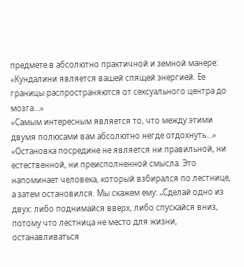предмете в абсолютно практичной и земной манере:
«Кундалини является вашей спящей энергией. Ее границы распространяются от сексуального центра до мозга…»
«Самым интересным является то, что между этими двумя полюсами вам абсолютно негде отдохнуть…»
«Остановка посредине не является ни правильной, ни естественной, ни преисполненной смысла. Это напоминает человека, который взбирался по лестнице, а затем остановился. Мы скажем ему: „Сделай одно из двух: либо поднимайся вверх, либо спускайся вниз, потому что лестница не место для жизни, останавливаться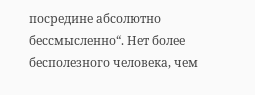посредине абсолютно бессмысленно“. Нет более бесполезного человека, чем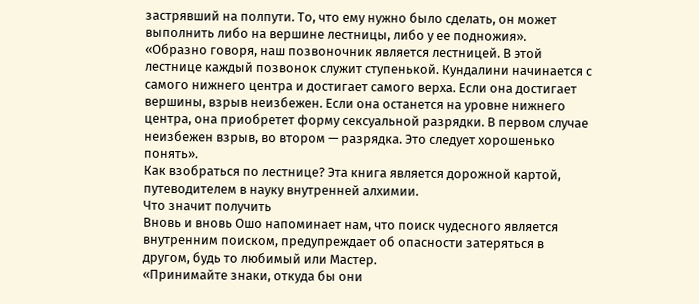застрявший на полпути. То, что ему нужно было сделать, он может выполнить либо на вершине лестницы, либо у ее подножия».
«Образно говоря, наш позвоночник является лестницей. В этой лестнице каждый позвонок служит ступенькой. Кундалини начинается с самого нижнего центра и достигает самого верха. Если она достигает вершины, взрыв неизбежен. Если она останется на уровне нижнего центра, она приобретет форму сексуальной разрядки. В первом случае неизбежен взрыв, во втором — разрядка. Это следует хорошенько понять».
Как взобраться по лестнице? Эта книга является дорожной картой, путеводителем в науку внутренней алхимии.
Что значит получить
Вновь и вновь Ошо напоминает нам, что поиск чудесного является внутренним поиском, предупреждает об опасности затеряться в другом, будь то любимый или Мастер.
«Принимайте знаки, откуда бы они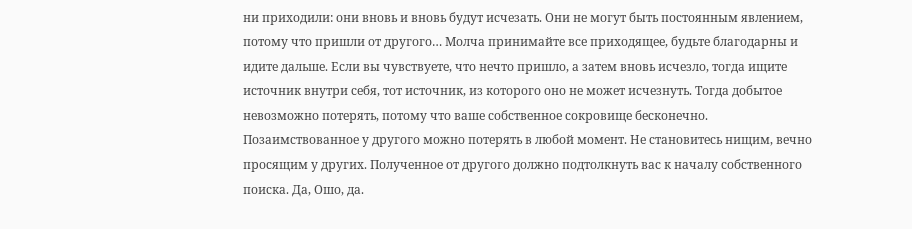ни приходили: они вновь и вновь будут исчезать. Они не могут быть постоянным явлением, потому что пришли от другого… Молча принимайте все приходящее, будьте благодарны и идите дальше. Если вы чувствуете, что нечто пришло, а затем вновь исчезло, тогда ищите источник внутри себя, тот источник, из которого оно не может исчезнуть. Тогда добытое невозможно потерять, потому что ваше собственное сокровище бесконечно. Позаимствованное у другого можно потерять в любой момент. Не становитесь нищим, вечно просящим у других. Полученное от другого должно подтолкнуть вас к началу собственного поиска. Да, Ошо, да.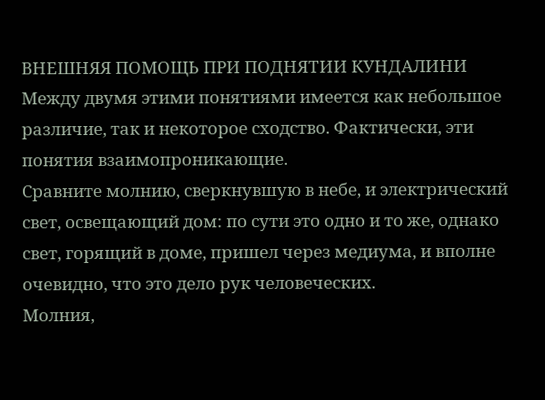ВНЕШНЯЯ ПОМОЩЬ ПРИ ПОДНЯТИИ КУНДАЛИНИ
Между двумя этими понятиями имеется как небольшое различие, так и некоторое сходство. Фактически, эти понятия взаимопроникающие.
Сравните молнию, сверкнувшую в небе, и электрический свет, освещающий дом: по сути это одно и то же, однако свет, горящий в доме, пришел через медиума, и вполне очевидно, что это дело рук человеческих.
Молния,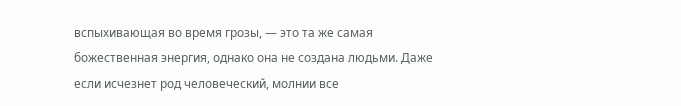вспыхивающая во время грозы, — это та же самая божественная энергия, однако она не создана людьми. Даже если исчезнет род человеческий, молнии все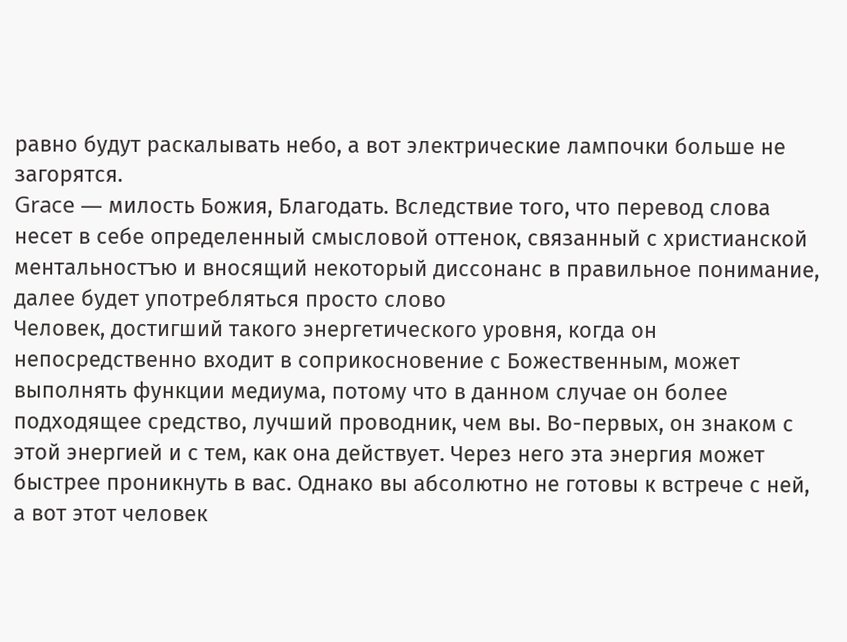равно будут раскалывать небо, а вот электрические лампочки больше не загорятся.
Grace — милость Божия, Благодать. Вследствие того, что перевод слова несет в себе определенный смысловой оттенок, связанный с христианской ментальностъю и вносящий некоторый диссонанс в правильное понимание, далее будет употребляться просто слово
Человек, достигший такого энергетического уровня, когда он непосредственно входит в соприкосновение с Божественным, может выполнять функции медиума, потому что в данном случае он более подходящее средство, лучший проводник, чем вы. Во-первых, он знаком с этой энергией и с тем, как она действует. Через него эта энергия может быстрее проникнуть в вас. Однако вы абсолютно не готовы к встрече с ней, а вот этот человек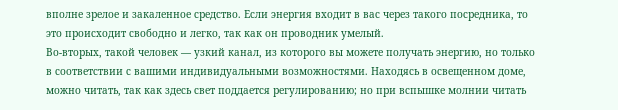вполне зрелое и закаленное средство. Если энергия входит в вас через такого посредника, то это происходит свободно и легко, так как он проводник умелый.
Во-вторых, такой человек — узкий канал, из которого вы можете получать энергию, но только в соответствии с вашими индивидуальными возможностями. Находясь в освещенном доме, можно читать, так как здесь свет поддается регулированию; но при вспышке молнии читать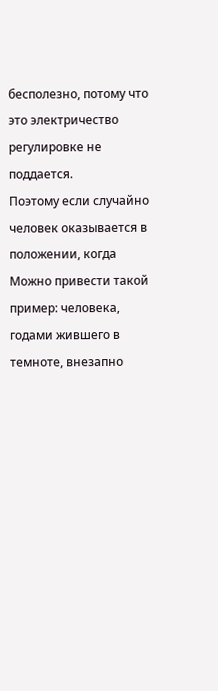бесполезно, потому что это электричество регулировке не поддается.
Поэтому если случайно человек оказывается в положении, когда
Можно привести такой пример: человека, годами жившего в темноте, внезапно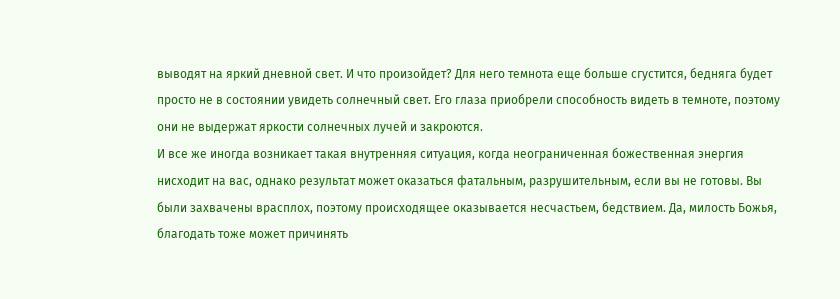выводят на яркий дневной свет. И что произойдет? Для него темнота еще больше сгустится, бедняга будет просто не в состоянии увидеть солнечный свет. Его глаза приобрели способность видеть в темноте, поэтому они не выдержат яркости солнечных лучей и закроются.
И все же иногда возникает такая внутренняя ситуация, когда неограниченная божественная энергия нисходит на вас, однако результат может оказаться фатальным, разрушительным, если вы не готовы. Вы были захвачены врасплох, поэтому происходящее оказывается несчастьем, бедствием. Да, милость Божья, благодать тоже может причинять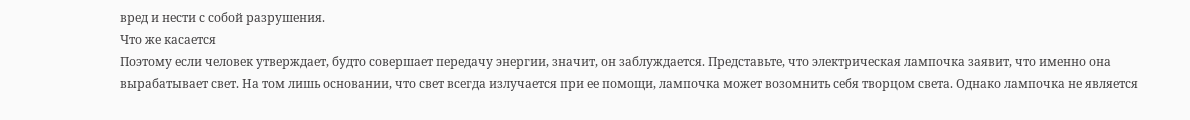вред и нести с собой разрушения.
Что же касается
Поэтому если человек утверждает, будто совершает передачу энергии, значит, он заблуждается. Представьте, что электрическая лампочка заявит, что именно она вырабатывает свет. На том лишь основании, что свет всегда излучается при ее помощи, лампочка может возомнить себя творцом света. Однако лампочка не является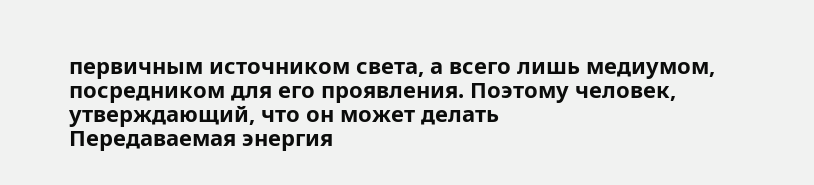первичным источником света, а всего лишь медиумом, посредником для его проявления. Поэтому человек, утверждающий, что он может делать
Передаваемая энергия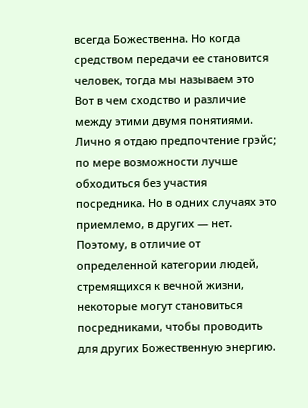всегда Божественна. Но когда средством передачи ее становится человек, тогда мы называем это
Вот в чем сходство и различие между этими двумя понятиями. Лично я отдаю предпочтение грэйс; по мере возможности лучше обходиться без участия посредника. Но в одних случаях это приемлемо, в других — нет. Поэтому, в отличие от определенной категории людей, стремящихся к вечной жизни, некоторые могут становиться посредниками, чтобы проводить для других Божественную энергию.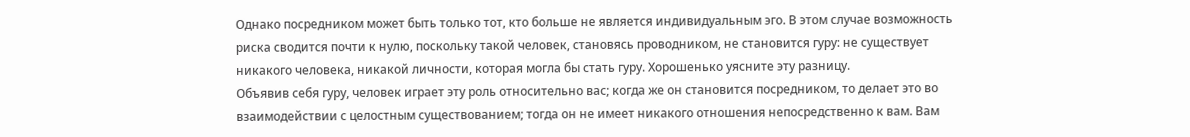Однако посредником может быть только тот, кто больше не является индивидуальным эго. В этом случае возможность риска сводится почти к нулю, поскольку такой человек, становясь проводником, не становится гуру: не существует никакого человека, никакой личности, которая могла бы стать гуру. Хорошенько уясните эту разницу.
Объявив себя гуру, человек играет эту роль относительно вас; когда же он становится посредником, то делает это во взаимодействии с целостным существованием; тогда он не имеет никакого отношения непосредственно к вам. Вам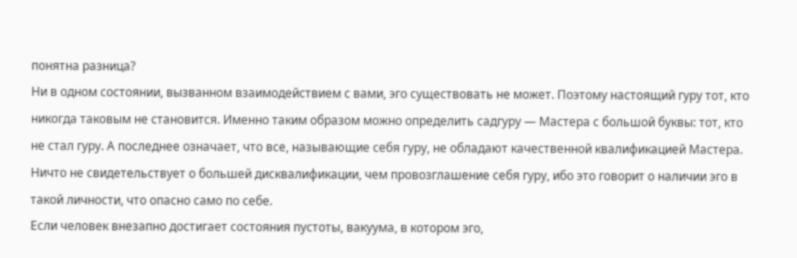понятна разница?
Ни в одном состоянии, вызванном взаимодействием с вами, эго существовать не может. Поэтому настоящий гуру тот, кто никогда таковым не становится. Именно таким образом можно определить садгуру — Мастера с большой буквы: тот, кто не стал гуру. А последнее означает, что все, называющие себя гуру, не обладают качественной квалификацией Мастера. Ничто не свидетельствует о большей дисквалификации, чем провозглашение себя гуру, ибо это говорит о наличии эго в такой личности, что опасно само по себе.
Если человек внезапно достигает состояния пустоты, вакуума, в котором эго,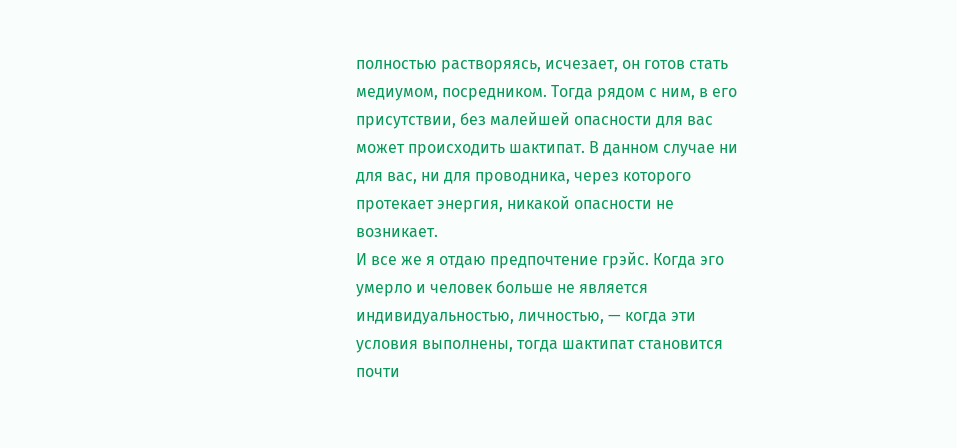полностью растворяясь, исчезает, он готов стать медиумом, посредником. Тогда рядом с ним, в его присутствии, без малейшей опасности для вас может происходить шактипат. В данном случае ни для вас, ни для проводника, через которого протекает энергия, никакой опасности не возникает.
И все же я отдаю предпочтение грэйс. Когда эго умерло и человек больше не является индивидуальностью, личностью, — когда эти условия выполнены, тогда шактипат становится почти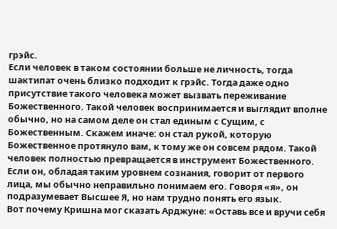грэйс.
Если человек в таком состоянии больше не личность, тогда шактипат очень близко подходит к грэйс. Тогда даже одно присутствие такого человека может вызвать переживание Божественного. Такой человек воспринимается и выглядит вполне обычно, но на самом деле он стал единым с Сущим, с Божественным. Скажем иначе: он стал рукой, которую Божественное протянуло вам, к тому же он совсем рядом. Такой человек полностью превращается в инструмент Божественного. Если он, обладая таким уровнем сознания, говорит от первого лица, мы обычно неправильно понимаем его. Говоря «я», он подразумевает Высшее Я, но нам трудно понять его язык.
Вот почему Кришна мог сказать Арджуне: «Оставь все и вручи себя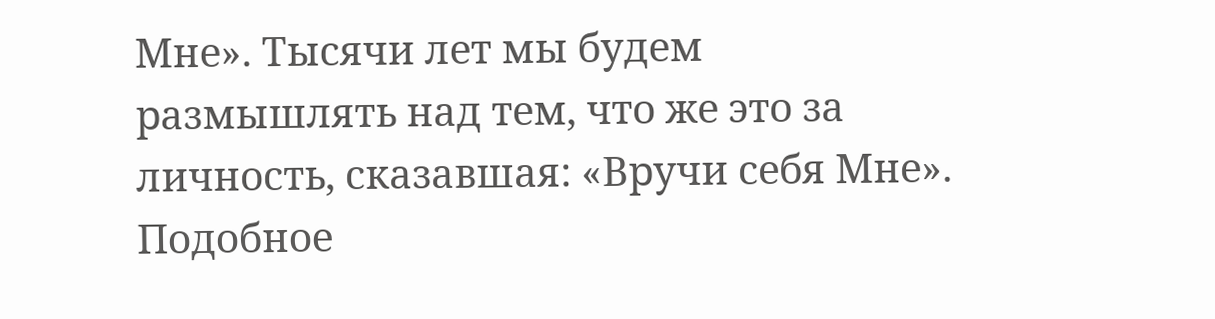Мне». Тысячи лет мы будем размышлять над тем, что же это за личность, сказавшая: «Вручи себя Мне». Подобное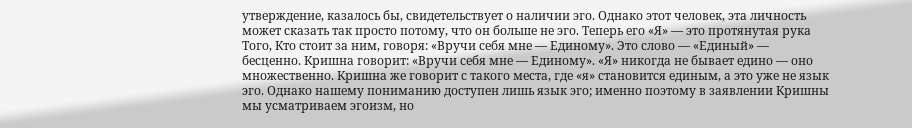утверждение, казалось бы, свидетельствует о наличии эго. Однако этот человек, эта личность может сказать так просто потому, что он больше не эго. Теперь его «Я» — это протянутая рука Того, Кто стоит за ним, говоря: «Вручи себя мне — Единому». Это слово — «Единый» — бесценно. Кришна говорит: «Вручи себя мне — Единому». «Я» никогда не бывает едино — оно множественно. Кришна же говорит с такого места, где «я» становится единым, а это уже не язык эго. Однако нашему пониманию доступен лишь язык эго; именно поэтому в заявлении Кришны мы усматриваем эгоизм, но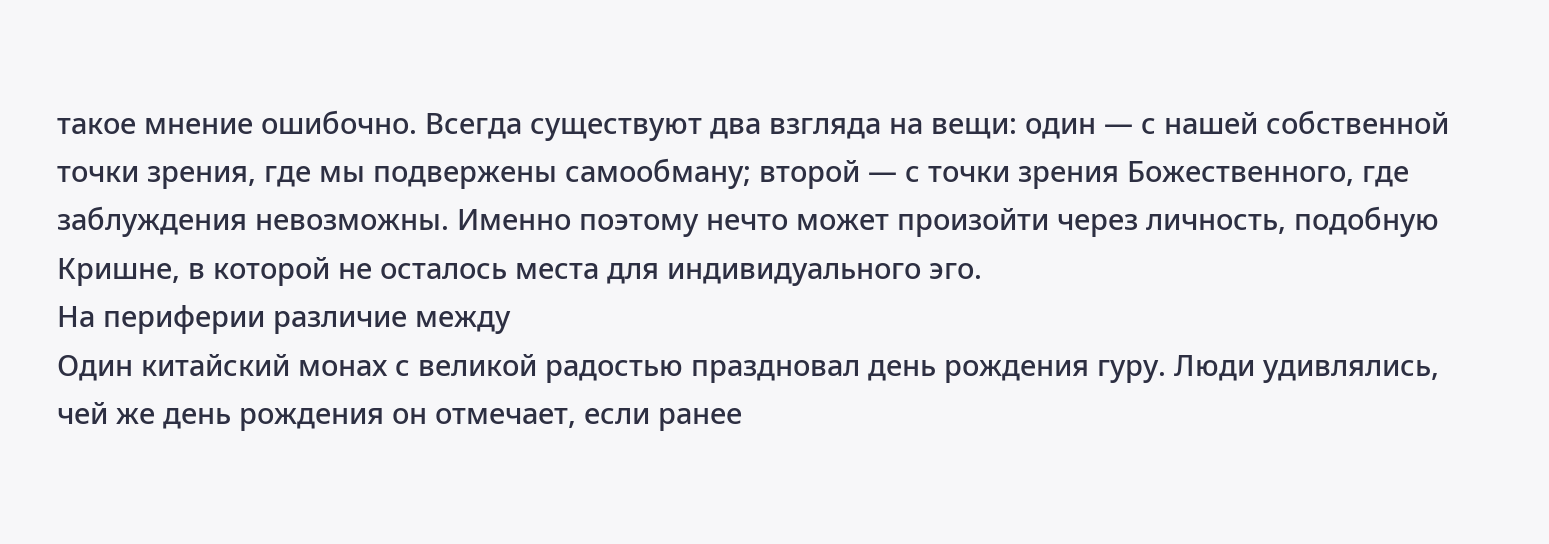такое мнение ошибочно. Всегда существуют два взгляда на вещи: один — с нашей собственной точки зрения, где мы подвержены самообману; второй — с точки зрения Божественного, где заблуждения невозможны. Именно поэтому нечто может произойти через личность, подобную Кришне, в которой не осталось места для индивидуального эго.
На периферии различие между
Один китайский монах с великой радостью праздновал день рождения гуру. Люди удивлялись, чей же день рождения он отмечает, если ранее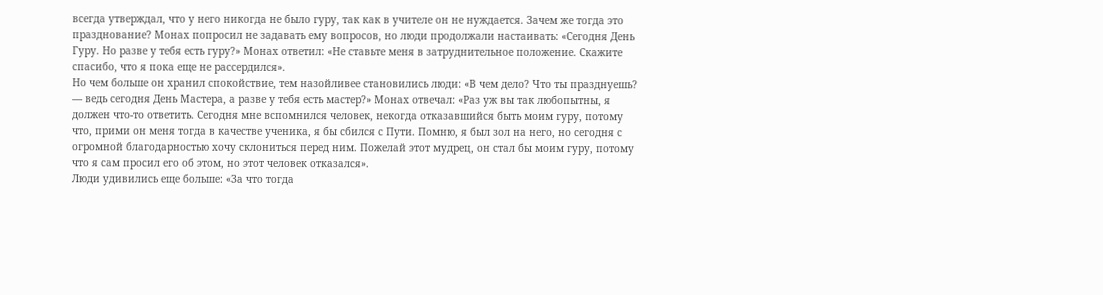всегда утверждал, что у него никогда не было гуру, так как в учителе он не нуждается. Зачем же тогда это празднование? Монах попросил не задавать ему вопросов, но люди продолжали настаивать: «Сегодня День Гуру. Но разве у тебя есть гуру?» Монах ответил: «Не ставьте меня в затруднительное положение. Скажите спасибо, что я пока еще не рассердился».
Но чем больше он хранил спокойствие, тем назойливее становились люди: «В чем дело? Что ты празднуешь? — ведь сегодня День Мастера, а разве у тебя есть мастер?» Монах отвечал: «Раз уж вы так любопытны, я должен что-то ответить. Сегодня мне вспомнился человек, некогда отказавшийся быть моим гуру, потому что, прими он меня тогда в качестве ученика, я бы сбился с Пути. Помню, я был зол на него, но сегодня с огромной благодарностью хочу склониться перед ним. Пожелай этот мудрец, он стал бы моим гуру, потому что я сам просил его об этом, но этот человек отказался».
Люди удивились еще больше: «За что тогда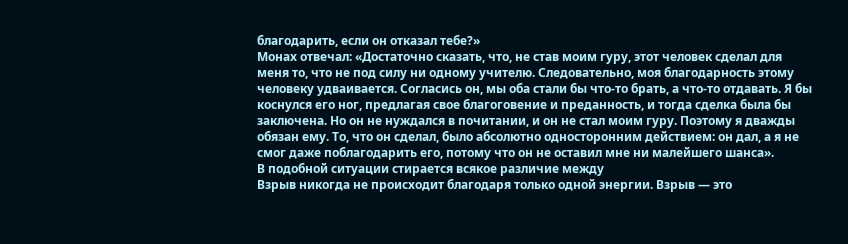благодарить, если он отказал тебе?»
Монах отвечал: «Достаточно сказать, что, не став моим гуру, этот человек сделал для меня то, что не под силу ни одному учителю. Следовательно, моя благодарность этому человеку удваивается. Согласись он, мы оба стали бы что-то брать, а что-то отдавать. Я бы коснулся его ног, предлагая свое благоговение и преданность, и тогда сделка была бы заключена. Но он не нуждался в почитании, и он не стал моим гуру. Поэтому я дважды обязан ему. То, что он сделал, было абсолютно односторонним действием: он дал, а я не смог даже поблагодарить его, потому что он не оставил мне ни малейшего шанса».
В подобной ситуации стирается всякое различие между
Взрыв никогда не происходит благодаря только одной энергии. Взрыв — это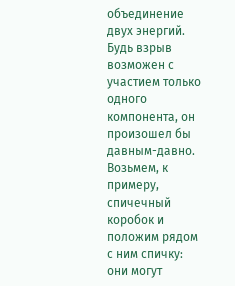объединение двух энергий. Будь взрыв возможен с участием только одного компонента, он произошел бы давным-давно.
Возьмем, к примеру, спичечный коробок и положим рядом с ним спичку: они могут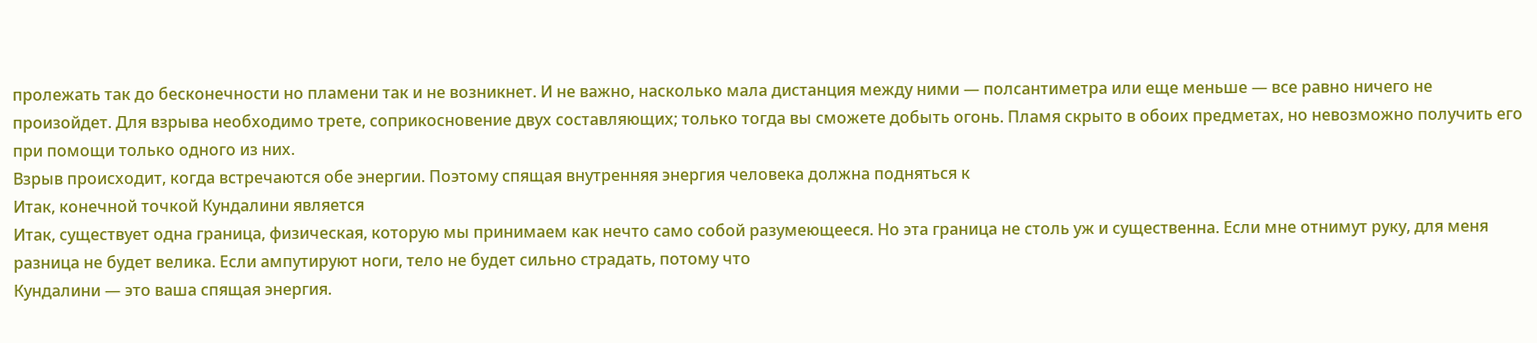пролежать так до бесконечности но пламени так и не возникнет. И не важно, насколько мала дистанция между ними — полсантиметра или еще меньше — все равно ничего не произойдет. Для взрыва необходимо трете, соприкосновение двух составляющих; только тогда вы сможете добыть огонь. Пламя скрыто в обоих предметах, но невозможно получить его при помощи только одного из них.
Взрыв происходит, когда встречаются обе энергии. Поэтому спящая внутренняя энергия человека должна подняться к
Итак, конечной точкой Кундалини является
Итак, существует одна граница, физическая, которую мы принимаем как нечто само собой разумеющееся. Но эта граница не столь уж и существенна. Если мне отнимут руку, для меня разница не будет велика. Если ампутируют ноги, тело не будет сильно страдать, потому что
Кундалини — это ваша спящая энергия.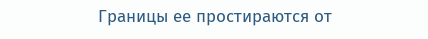Границы ее простираются от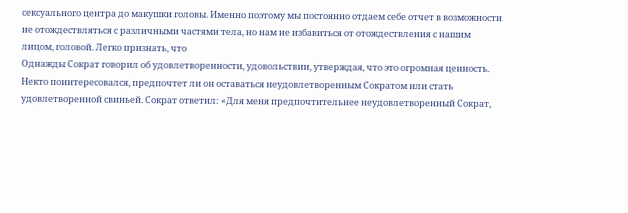сексуального центра до макушки головы. Именно поэтому мы постоянно отдаем себе отчет в возможности не отождествляться с различными частями тела, но нам не избавиться от отождествления с нашим лицом, головой. Легко признать, что
Однажды Сократ говорил об удовлетворенности, удовольствии, утверждая, что это огромная ценность. Некто поинтересовался, предпочтет ли он оставаться неудовлетворенным Сократом или стать удовлетворенной свиньей. Сократ ответил: «Для меня предпочтительнее неудовлетворенный Сократ,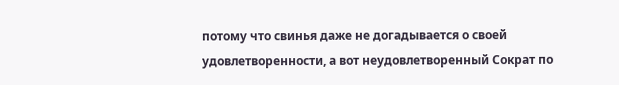потому что свинья даже не догадывается о своей удовлетворенности, а вот неудовлетворенный Сократ по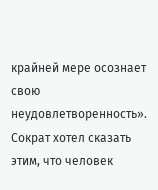крайней мере осознает свою неудовлетворенность». Сократ хотел сказать этим, что человек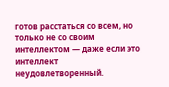готов расстаться со всем, но только не со своим интеллектом — даже если это интеллект неудовлетворенный.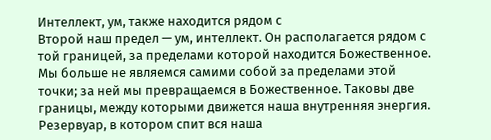Интеллект, ум, также находится рядом с
Второй наш предел — ум, интеллект. Он располагается рядом с той границей, за пределами которой находится Божественное. Мы больше не являемся самими собой за пределами этой точки; за ней мы превращаемся в Божественное. Таковы две границы, между которыми движется наша внутренняя энергия.
Резервуар, в котором спит вся наша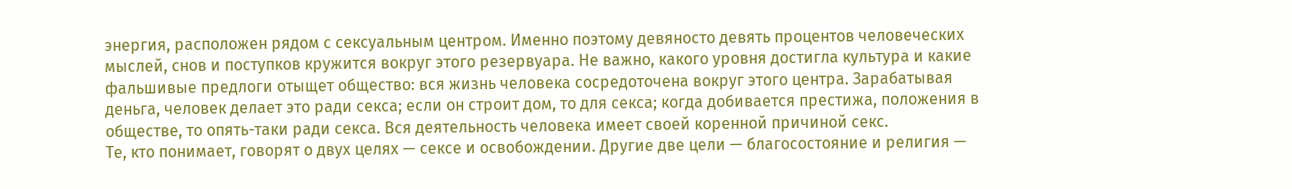энергия, расположен рядом с сексуальным центром. Именно поэтому девяносто девять процентов человеческих мыслей, снов и поступков кружится вокруг этого резервуара. Не важно, какого уровня достигла культура и какие фальшивые предлоги отыщет общество: вся жизнь человека сосредоточена вокруг этого центра. Зарабатывая деньга, человек делает это ради секса; если он строит дом, то для секса; когда добивается престижа, положения в обществе, то опять-таки ради секса. Вся деятельность человека имеет своей коренной причиной секс.
Те, кто понимает, говорят о двух целях — сексе и освобождении. Другие две цели — благосостояние и религия —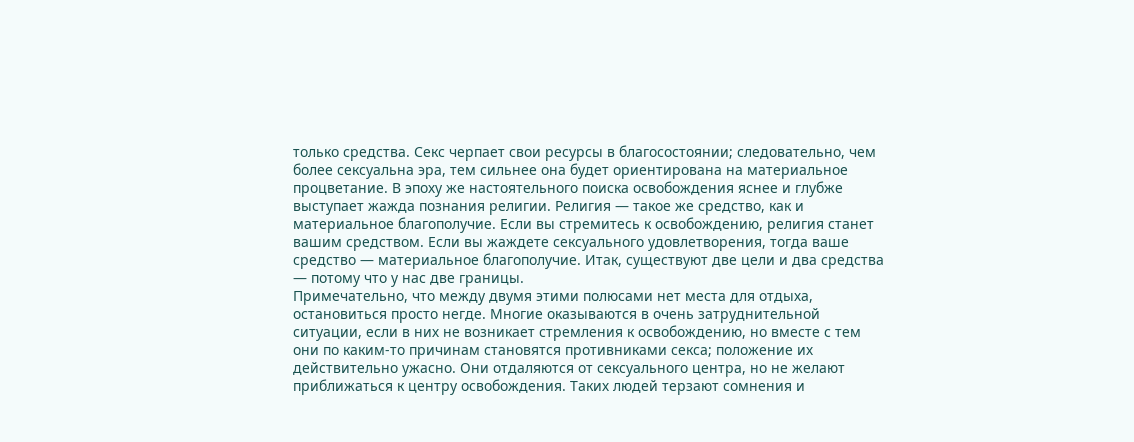только средства. Секс черпает свои ресурсы в благосостоянии; следовательно, чем более сексуальна эра, тем сильнее она будет ориентирована на материальное процветание. В эпоху же настоятельного поиска освобождения яснее и глубже выступает жажда познания религии. Религия — такое же средство, как и материальное благополучие. Если вы стремитесь к освобождению, религия станет вашим средством. Если вы жаждете сексуального удовлетворения, тогда ваше средство — материальное благополучие. Итак, существуют две цели и два средства — потому что у нас две границы.
Примечательно, что между двумя этими полюсами нет места для отдыха, остановиться просто негде. Многие оказываются в очень затруднительной ситуации, если в них не возникает стремления к освобождению, но вместе с тем они по каким-то причинам становятся противниками секса; положение их действительно ужасно. Они отдаляются от сексуального центра, но не желают приближаться к центру освобождения. Таких людей терзают сомнения и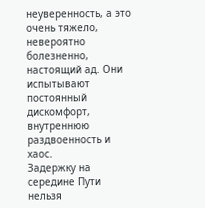неуверенность, а это очень тяжело, невероятно болезненно, настоящий ад. Они испытывают постоянный дискомфорт, внутреннюю раздвоенность и хаос.
Задержку на середине Пути нельзя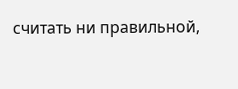считать ни правильной,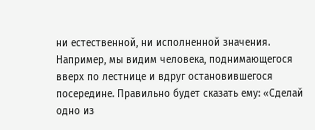ни естественной, ни исполненной значения. Например, мы видим человека, поднимающегося вверх по лестнице и вдруг остановившегося посередине. Правильно будет сказать ему: «Сделай одно из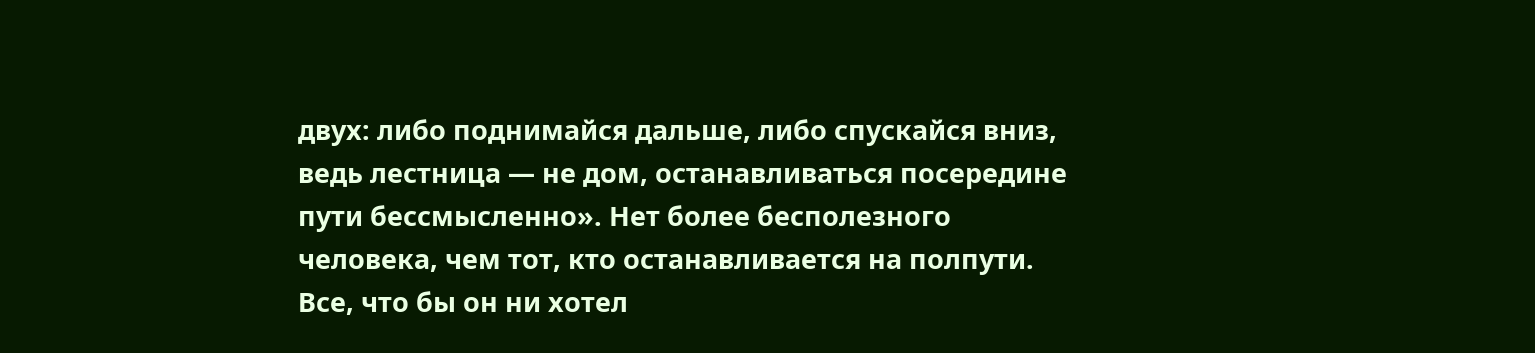двух: либо поднимайся дальше, либо спускайся вниз, ведь лестница — не дом, останавливаться посередине пути бессмысленно». Нет более бесполезного человека, чем тот, кто останавливается на полпути. Все, что бы он ни хотел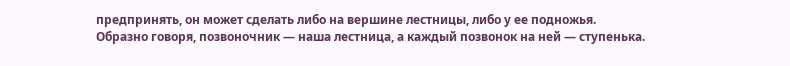предпринять, он может сделать либо на вершине лестницы, либо у ее подножья.
Образно говоря, позвоночник — наша лестница, а каждый позвонок на ней — ступенька.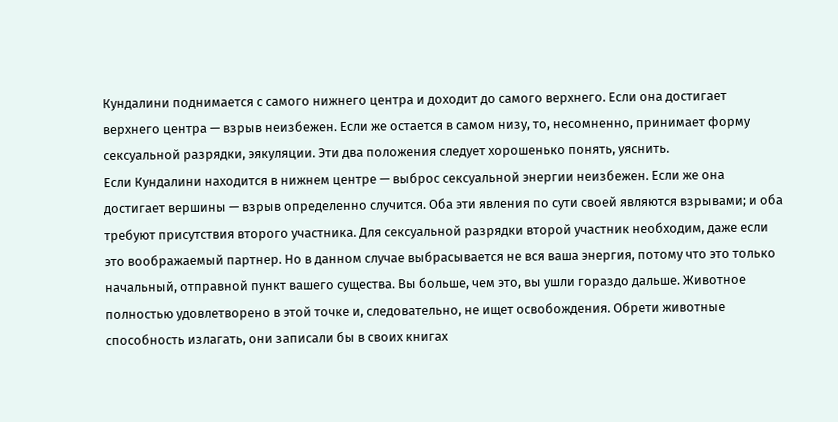Кундалини поднимается с самого нижнего центра и доходит до самого верхнего. Если она достигает верхнего центра — взрыв неизбежен. Если же остается в самом низу, то, несомненно, принимает форму сексуальной разрядки, эякуляции. Эти два положения следует хорошенько понять, уяснить.
Если Кундалини находится в нижнем центре — выброс сексуальной энергии неизбежен. Если же она достигает вершины — взрыв определенно случится. Оба эти явления по сути своей являются взрывами; и оба требуют присутствия второго участника. Для сексуальной разрядки второй участник необходим, даже если это воображаемый партнер. Но в данном случае выбрасывается не вся ваша энергия, потому что это только начальный, отправной пункт вашего существа. Вы больше, чем это, вы ушли гораздо дальше. Животное полностью удовлетворено в этой точке и, следовательно, не ищет освобождения. Обрети животные способность излагать, они записали бы в своих книгах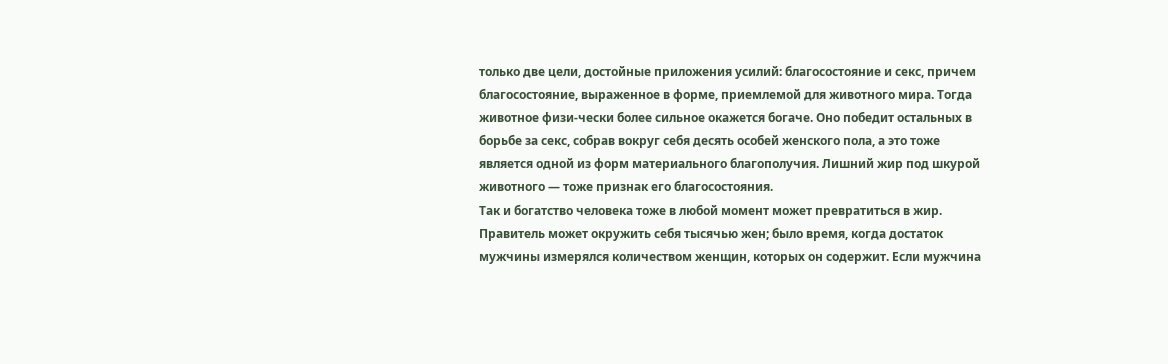только две цели, достойные приложения усилий: благосостояние и секс, причем благосостояние, выраженное в форме, приемлемой для животного мира. Тогда животное физи-чески более сильное окажется богаче. Оно победит остальных в борьбе за секс, собрав вокруг себя десять особей женского пола, а это тоже является одной из форм материального благополучия. Лишний жир под шкурой животного — тоже признак его благосостояния.
Так и богатство человека тоже в любой момент может превратиться в жир. Правитель может окружить себя тысячью жен; было время, когда достаток мужчины измерялся количеством женщин, которых он содержит. Если мужчина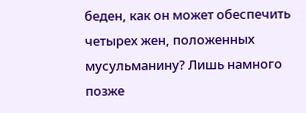беден, как он может обеспечить четырех жен, положенных мусульманину? Лишь намного позже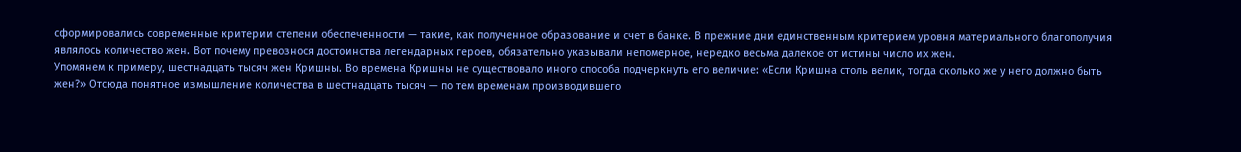сформировались современные критерии степени обеспеченности — такие, как полученное образование и счет в банке. В прежние дни единственным критерием уровня материального благополучия являлось количество жен. Вот почему превознося достоинства легендарных героев, обязательно указывали непомерное, нередко весьма далекое от истины число их жен.
Упомянем к примеру, шестнадцать тысяч жен Кришны. Во времена Кришны не существовало иного способа подчеркнуть его величие: «Если Кришна столь велик, тогда сколько же у него должно быть жен?» Отсюда понятное измышление количества в шестнадцать тысяч — по тем временам производившего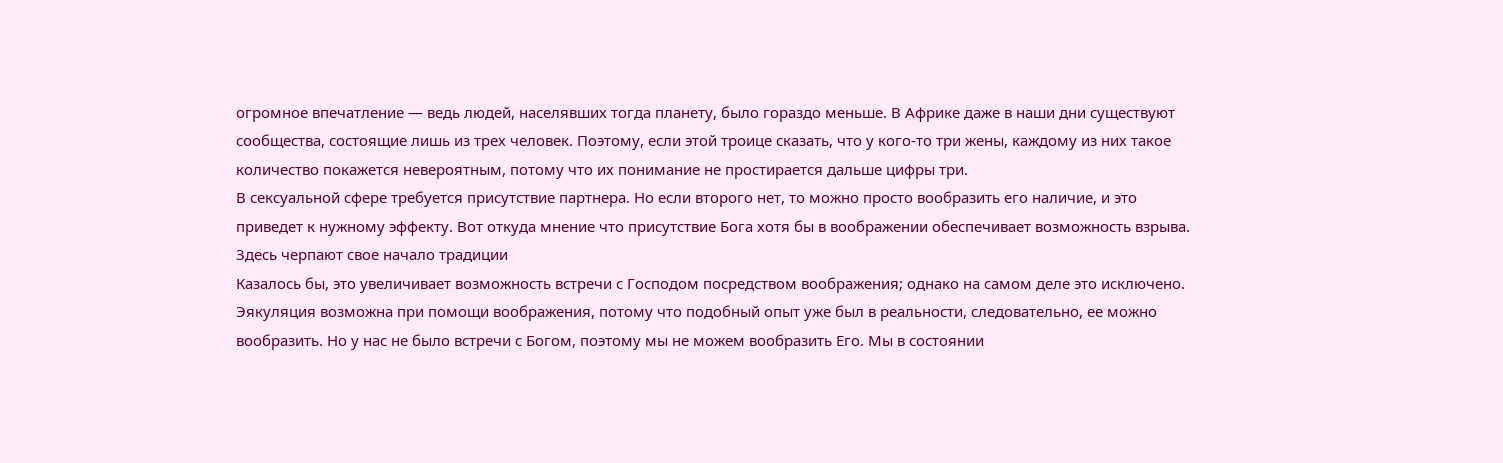огромное впечатление — ведь людей, населявших тогда планету, было гораздо меньше. В Африке даже в наши дни существуют сообщества, состоящие лишь из трех человек. Поэтому, если этой троице сказать, что у кого-то три жены, каждому из них такое количество покажется невероятным, потому что их понимание не простирается дальше цифры три.
В сексуальной сфере требуется присутствие партнера. Но если второго нет, то можно просто вообразить его наличие, и это приведет к нужному эффекту. Вот откуда мнение что присутствие Бога хотя бы в воображении обеспечивает возможность взрыва. Здесь черпают свое начало традиции
Казалось бы, это увеличивает возможность встречи с Господом посредством воображения; однако на самом деле это исключено. Эякуляция возможна при помощи воображения, потому что подобный опыт уже был в реальности, следовательно, ее можно вообразить. Но у нас не было встречи с Богом, поэтому мы не можем вообразить Его. Мы в состоянии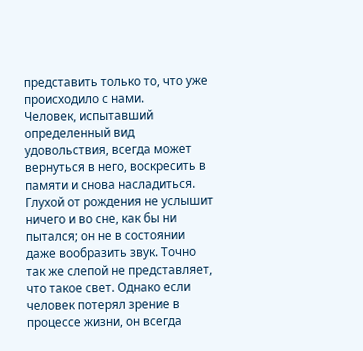представить только то, что уже происходило с нами.
Человек, испытавший определенный вид удовольствия, всегда может вернуться в него, воскресить в памяти и снова насладиться. Глухой от рождения не услышит ничего и во сне, как бы ни пытался; он не в состоянии даже вообразить звук. Точно так же слепой не представляет, что такое свет. Однако если человек потерял зрение в процессе жизни, он всегда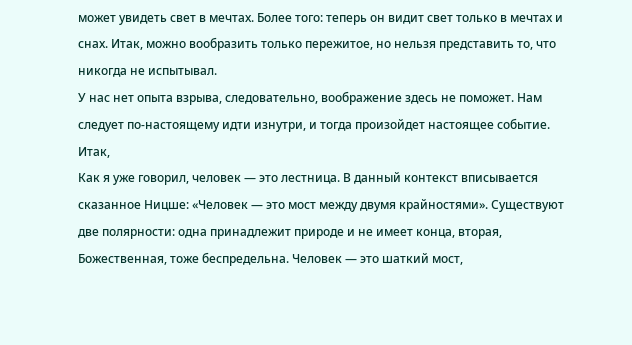может увидеть свет в мечтах. Более того: теперь он видит свет только в мечтах и снах. Итак, можно вообразить только пережитое, но нельзя представить то, что никогда не испытывал.
У нас нет опыта взрыва, следовательно, воображение здесь не поможет. Нам следует по-настоящему идти изнутри, и тогда произойдет настоящее событие. Итак,
Как я уже говорил, человек — это лестница. В данный контекст вписывается сказанное Ницше: «Человек — это мост между двумя крайностями». Существуют две полярности: одна принадлежит природе и не имеет конца, вторая, Божественная, тоже беспредельна. Человек — это шаткий мост,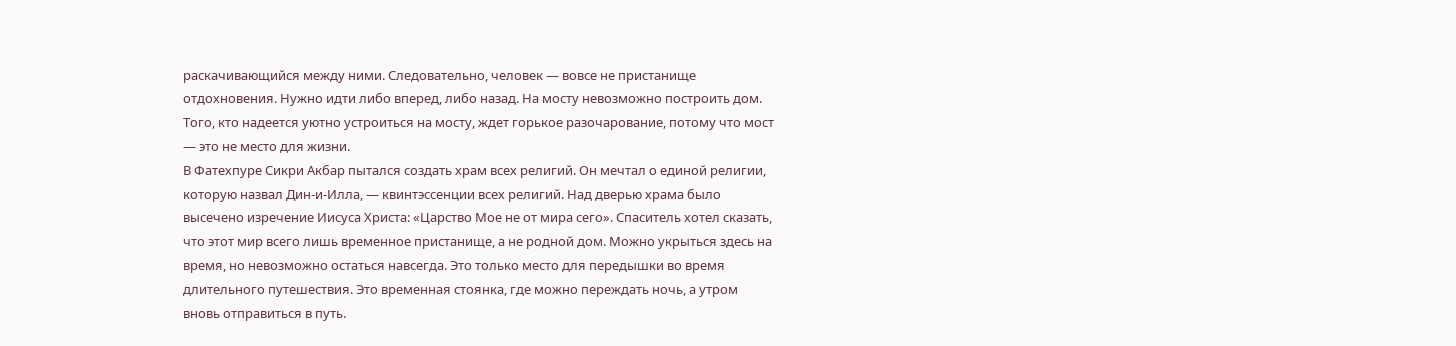раскачивающийся между ними. Следовательно, человек — вовсе не пристанище отдохновения. Нужно идти либо вперед, либо назад. На мосту невозможно построить дом. Того, кто надеется уютно устроиться на мосту, ждет горькое разочарование, потому что мост — это не место для жизни.
В Фатехпуре Сикри Акбар пытался создать храм всех религий. Он мечтал о единой религии, которую назвал Дин-и-Илла, — квинтэссенции всех религий. Над дверью храма было высечено изречение Иисуса Христа: «Царство Мое не от мира сего». Спаситель хотел сказать, что этот мир всего лишь временное пристанище, а не родной дом. Можно укрыться здесь на время, но невозможно остаться навсегда. Это только место для передышки во время длительного путешествия. Это временная стоянка, где можно переждать ночь, а утром вновь отправиться в путь.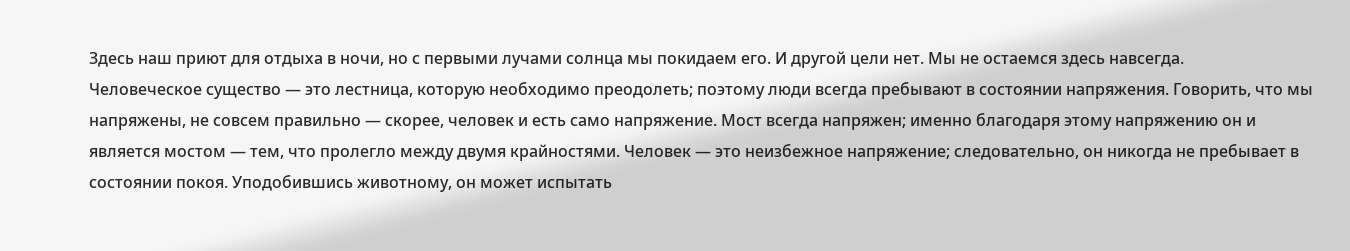Здесь наш приют для отдыха в ночи, но с первыми лучами солнца мы покидаем его. И другой цели нет. Мы не остаемся здесь навсегда.
Человеческое существо — это лестница, которую необходимо преодолеть; поэтому люди всегда пребывают в состоянии напряжения. Говорить, что мы напряжены, не совсем правильно — скорее, человек и есть само напряжение. Мост всегда напряжен; именно благодаря этому напряжению он и является мостом — тем, что пролегло между двумя крайностями. Человек — это неизбежное напряжение; следовательно, он никогда не пребывает в состоянии покоя. Уподобившись животному, он может испытать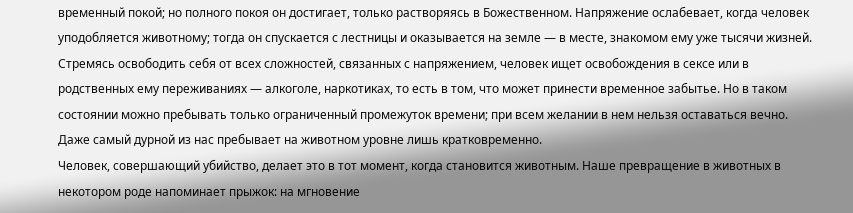временный покой; но полного покоя он достигает, только растворяясь в Божественном. Напряжение ослабевает, когда человек уподобляется животному; тогда он спускается с лестницы и оказывается на земле — в месте, знакомом ему уже тысячи жизней. Стремясь освободить себя от всех сложностей, связанных с напряжением, человек ищет освобождения в сексе или в родственных ему переживаниях — алкоголе, наркотиках, то есть в том, что может принести временное забытье. Но в таком состоянии можно пребывать только ограниченный промежуток времени; при всем желании в нем нельзя оставаться вечно. Даже самый дурной из нас пребывает на животном уровне лишь кратковременно.
Человек, совершающий убийство, делает это в тот момент, когда становится животным. Наше превращение в животных в некотором роде напоминает прыжок: на мгновение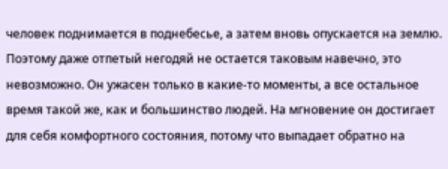человек поднимается в поднебесье, а затем вновь опускается на землю. Поэтому даже отпетый негодяй не остается таковым навечно, это невозможно. Он ужасен только в какие-то моменты, а все остальное время такой же, как и большинство людей. На мгновение он достигает для себя комфортного состояния, потому что выпадает обратно на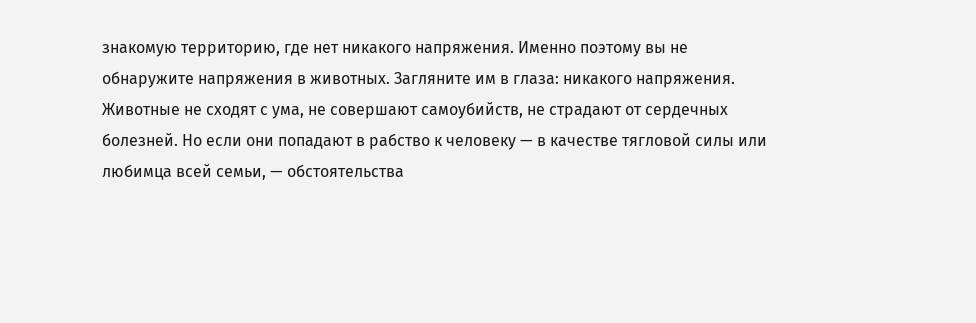знакомую территорию, где нет никакого напряжения. Именно поэтому вы не обнаружите напряжения в животных. Загляните им в глаза: никакого напряжения. Животные не сходят с ума, не совершают самоубийств, не страдают от сердечных болезней. Но если они попадают в рабство к человеку — в качестве тягловой силы или любимца всей семьи, — обстоятельства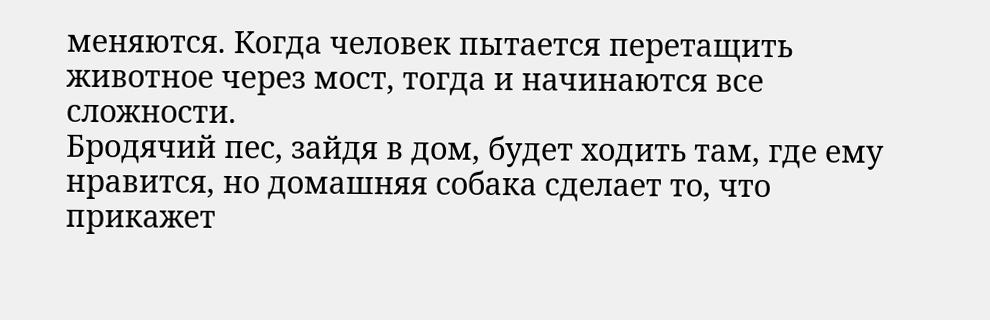меняются. Когда человек пытается перетащить животное через мост, тогда и начинаются все сложности.
Бродячий пес, зайдя в дом, будет ходить там, где ему нравится, но домашняя собака сделает то, что прикажет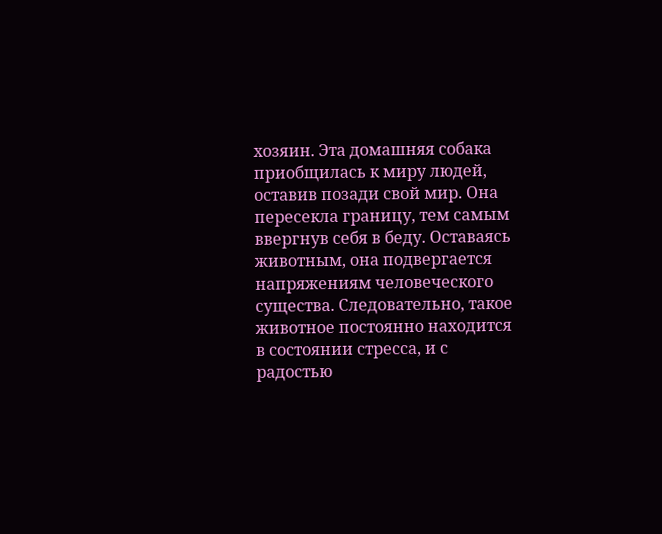хозяин. Эта домашняя собака приобщилась к миру людей, оставив позади свой мир. Она пересекла границу, тем самым ввергнув себя в беду. Оставаясь животным, она подвергается напряжениям человеческого существа. Следовательно, такое животное постоянно находится в состоянии стресса, и с радостью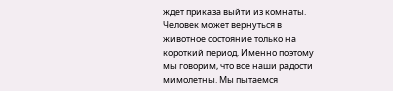ждет приказа выйти из комнаты.
Человек может вернуться в животное состояние только на короткий период. Именно поэтому мы говорим, что все наши радости мимолетны. Мы пытаемся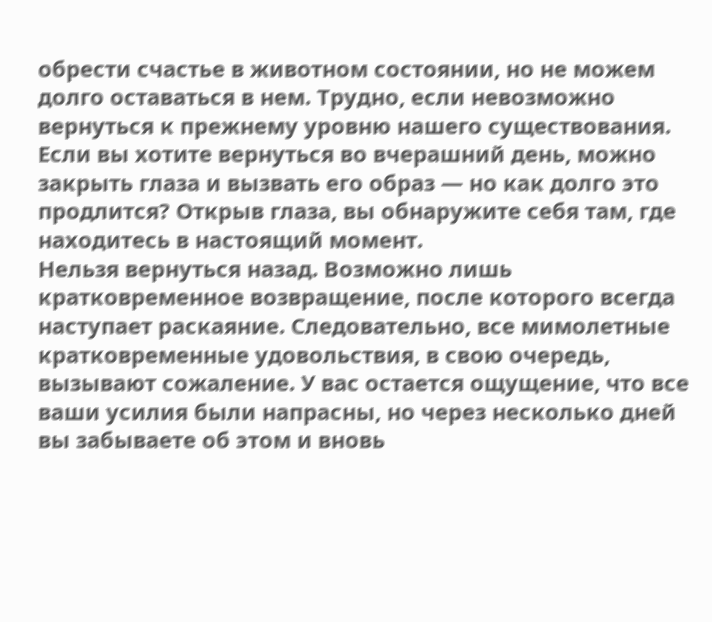обрести счастье в животном состоянии, но не можем долго оставаться в нем. Трудно, если невозможно вернуться к прежнему уровню нашего существования. Если вы хотите вернуться во вчерашний день, можно закрыть глаза и вызвать его образ — но как долго это продлится? Открыв глаза, вы обнаружите себя там, где находитесь в настоящий момент.
Нельзя вернуться назад. Возможно лишь кратковременное возвращение, после которого всегда наступает раскаяние. Следовательно, все мимолетные кратковременные удовольствия, в свою очередь, вызывают сожаление. У вас остается ощущение, что все ваши усилия были напрасны, но через несколько дней вы забываете об этом и вновь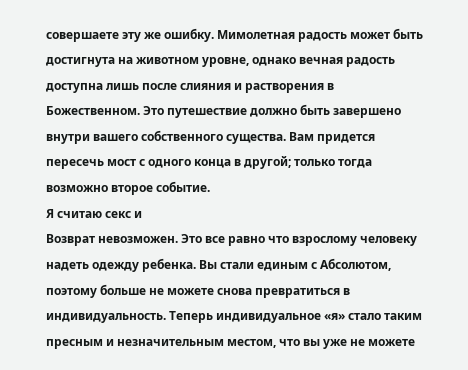совершаете эту же ошибку. Мимолетная радость может быть достигнута на животном уровне, однако вечная радость доступна лишь после слияния и растворения в Божественном. Это путешествие должно быть завершено внутри вашего собственного существа. Вам придется пересечь мост с одного конца в другой; только тогда возможно второе событие.
Я считаю секс и
Возврат невозможен. Это все равно что взрослому человеку надеть одежду ребенка. Вы стали единым с Абсолютом, поэтому больше не можете снова превратиться в индивидуальность. Теперь индивидуальное «я» стало таким пресным и незначительным местом, что вы уже не можете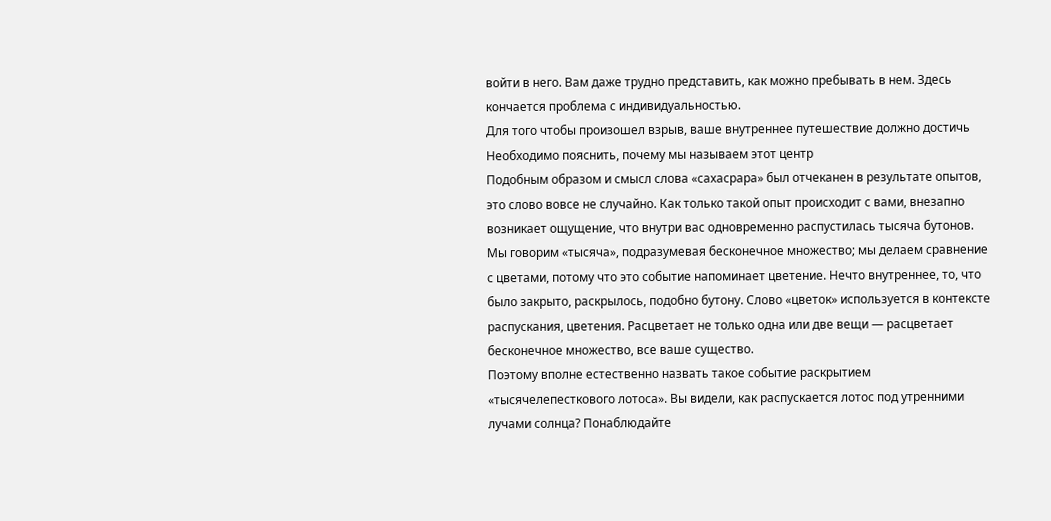войти в него. Вам даже трудно представить, как можно пребывать в нем. Здесь кончается проблема с индивидуальностью.
Для того чтобы произошел взрыв, ваше внутреннее путешествие должно достичь
Необходимо пояснить, почему мы называем этот центр
Подобным образом и смысл слова «сахасрара» был отчеканен в результате опытов, это слово вовсе не случайно. Как только такой опыт происходит с вами, внезапно возникает ощущение, что внутри вас одновременно распустилась тысяча бутонов. Мы говорим «тысяча», подразумевая бесконечное множество; мы делаем сравнение с цветами, потому что это событие напоминает цветение. Нечто внутреннее, то, что было закрыто, раскрылось, подобно бутону. Слово «цветок» используется в контексте распускания, цветения. Расцветает не только одна или две вещи — расцветает бесконечное множество, все ваше существо.
Поэтому вполне естественно назвать такое событие раскрытием «тысячелепесткового лотоса». Вы видели, как распускается лотос под утренними лучами солнца? Понаблюдайте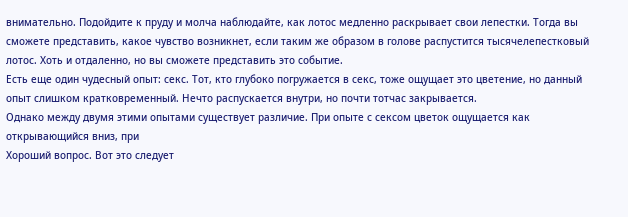внимательно. Подойдите к пруду и молча наблюдайте, как лотос медленно раскрывает свои лепестки. Тогда вы сможете представить, какое чувство возникнет, если таким же образом в голове распустится тысячелепестковый лотос. Хоть и отдаленно, но вы сможете представить это событие.
Есть еще один чудесный опыт: секс. Тот, кто глубоко погружается в секс, тоже ощущает это цветение, но данный опыт слишком кратковременный. Нечто распускается внутри, но почти тотчас закрывается.
Однако между двумя этими опытами существует различие. При опыте с сексом цветок ощущается как открывающийся вниз, при
Хороший вопрос. Вот это следует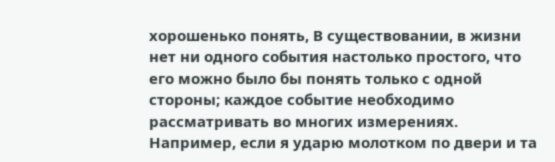хорошенько понять, В существовании, в жизни нет ни одного события настолько простого, что его можно было бы понять только с одной стороны; каждое событие необходимо рассматривать во многих измерениях. Например, если я ударю молотком по двери и та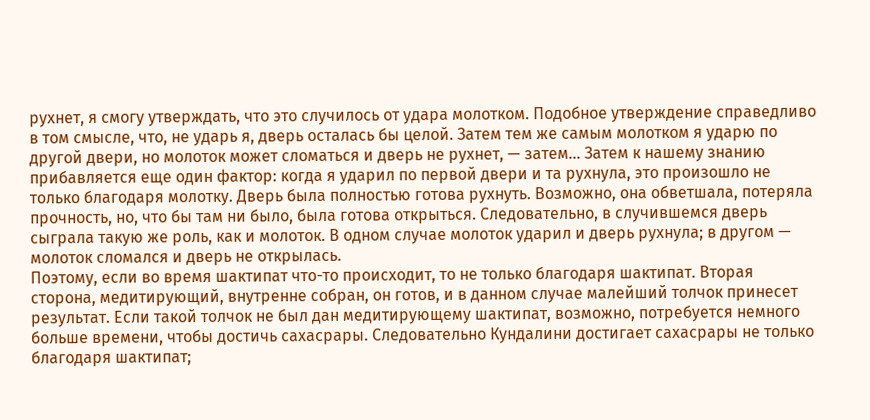рухнет, я смогу утверждать, что это случилось от удара молотком. Подобное утверждение справедливо в том смысле, что, не ударь я, дверь осталась бы целой. Затем тем же самым молотком я ударю по другой двери, но молоток может сломаться и дверь не рухнет, — затем… Затем к нашему знанию прибавляется еще один фактор: когда я ударил по первой двери и та рухнула, это произошло не только благодаря молотку. Дверь была полностью готова рухнуть. Возможно, она обветшала, потеряла прочность, но, что бы там ни было, была готова открыться. Следовательно, в случившемся дверь сыграла такую же роль, как и молоток. В одном случае молоток ударил и дверь рухнула; в другом — молоток сломался и дверь не открылась.
Поэтому, если во время шактипат что-то происходит, то не только благодаря шактипат. Вторая сторона, медитирующий, внутренне собран, он готов, и в данном случае малейший толчок принесет результат. Если такой толчок не был дан медитирующему шактипат, возможно, потребуется немного больше времени, чтобы достичь сахасрары. Следовательно Кундалини достигает сахасрары не только благодаря шактипат;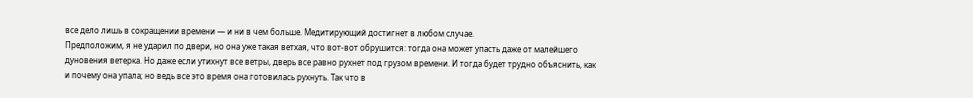все дело лишь в сокращении времени — и ни в чем больше. Медитирующий достигнет в любом случае.
Предположим, я не ударил по двери, но она уже такая ветхая, что вот-вот обрушится: тогда она может упасть даже от малейшего дуновения ветерка. Но даже если утихнут все ветры, дверь все равно рухнет под грузом времени. И тогда будет трудно объяснить, как и почему она упала; но ведь все это время она готовилась рухнуть. Так что в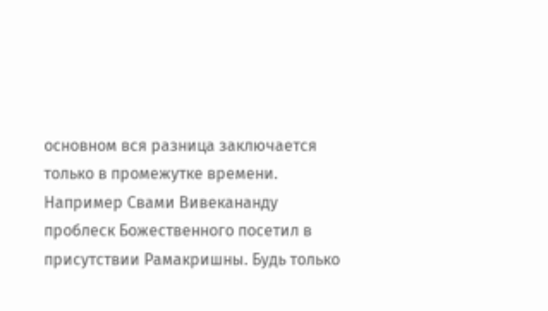основном вся разница заключается только в промежутке времени.
Например Свами Вивекананду проблеск Божественного посетил в присутствии Рамакришны. Будь только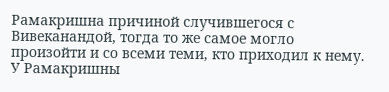Рамакришна причиной случившегося с Вивеканандой, тогда то же самое могло произойти и со всеми теми, кто приходил к нему. У Рамакришны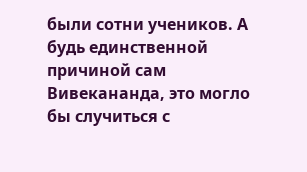были сотни учеников. А будь единственной причиной сам Вивекананда, это могло бы случиться с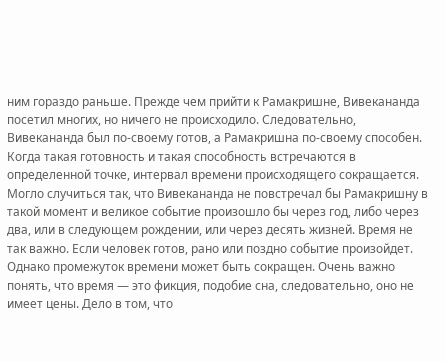ним гораздо раньше. Прежде чем прийти к Рамакришне, Вивекананда посетил многих, но ничего не происходило. Следовательно, Вивекананда был по-своему готов, а Рамакришна по-своему способен.
Когда такая готовность и такая способность встречаются в определенной точке, интервал времени происходящего сокращается. Могло случиться так, что Вивекананда не повстречал бы Рамакришну в такой момент и великое событие произошло бы через год, либо через два, или в следующем рождении, или через десять жизней. Время не так важно. Если человек готов, рано или поздно событие произойдет.
Однако промежуток времени может быть сокращен. Очень важно понять, что время — это фикция, подобие сна, следовательно, оно не имеет цены. Дело в том, что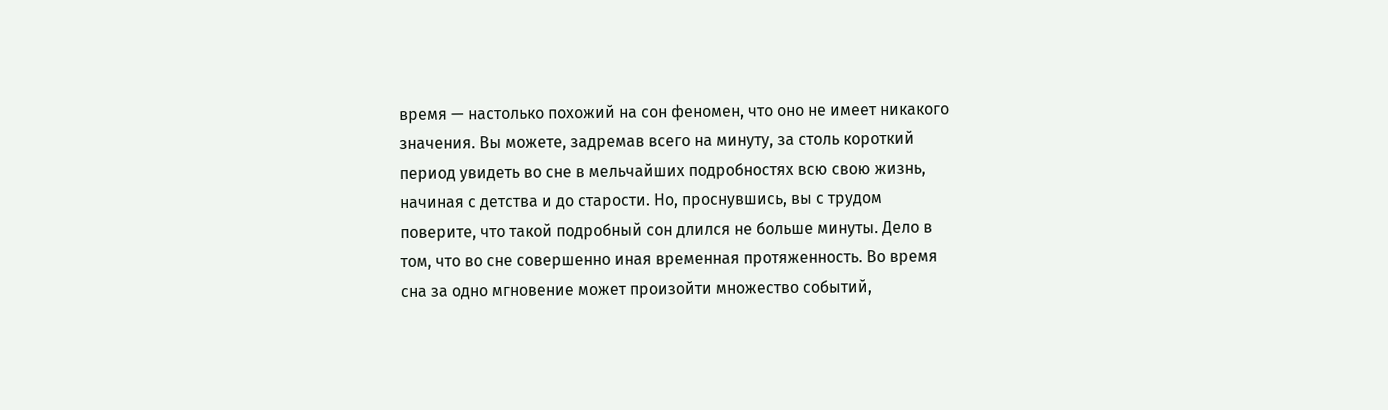время — настолько похожий на сон феномен, что оно не имеет никакого значения. Вы можете, задремав всего на минуту, за столь короткий период увидеть во сне в мельчайших подробностях всю свою жизнь, начиная с детства и до старости. Но, проснувшись, вы с трудом поверите, что такой подробный сон длился не больше минуты. Дело в том, что во сне совершенно иная временная протяженность. Во время сна за одно мгновение может произойти множество событий,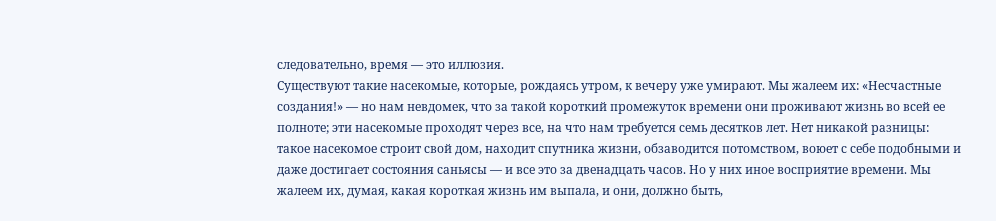следовательно, время — это иллюзия.
Существуют такие насекомые, которые, рождаясь утром, к вечеру уже умирают. Мы жалеем их: «Несчастные создания!» — но нам невдомек, что за такой короткий промежуток времени они проживают жизнь во всей ее полноте; эти насекомые проходят через все, на что нам требуется семь десятков лет. Нет никакой разницы: такое насекомое строит свой дом, находит спутника жизни, обзаводится потомством, воюет с себе подобными и даже достигает состояния саньясы — и все это за двенадцать часов. Но у них иное восприятие времени. Мы жалеем их, думая, какая короткая жизнь им выпала, и они, должно быть,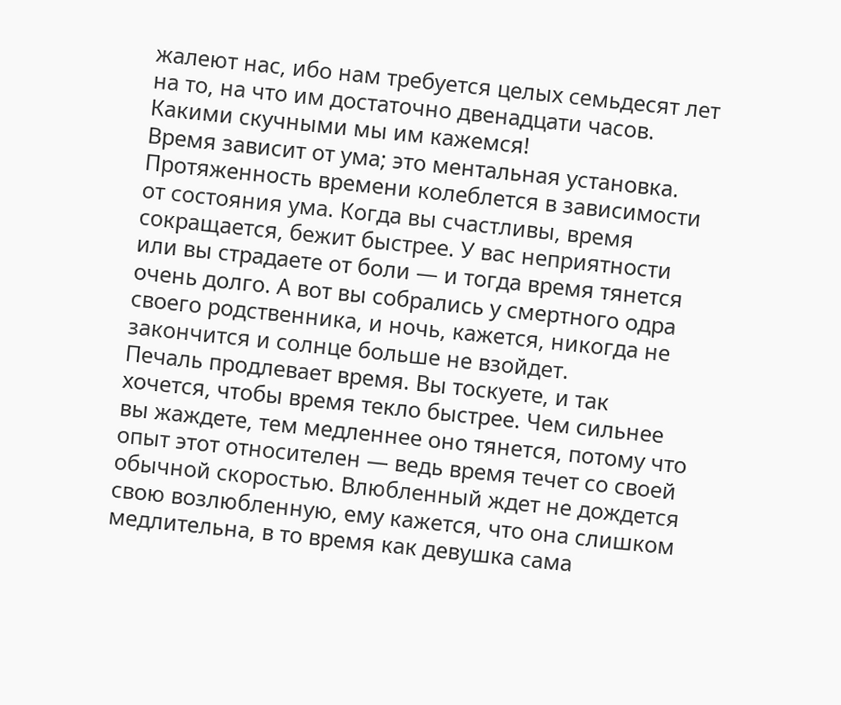жалеют нас, ибо нам требуется целых семьдесят лет на то, на что им достаточно двенадцати часов. Какими скучными мы им кажемся!
Время зависит от ума; это ментальная установка. Протяженность времени колеблется в зависимости от состояния ума. Когда вы счастливы, время сокращается, бежит быстрее. У вас неприятности или вы страдаете от боли — и тогда время тянется очень долго. А вот вы собрались у смертного одра своего родственника, и ночь, кажется, никогда не закончится и солнце больше не взойдет.
Печаль продлевает время. Вы тоскуете, и так хочется, чтобы время текло быстрее. Чем сильнее вы жаждете, тем медленнее оно тянется, потому что опыт этот относителен — ведь время течет со своей обычной скоростью. Влюбленный ждет не дождется свою возлюбленную, ему кажется, что она слишком медлительна, в то время как девушка сама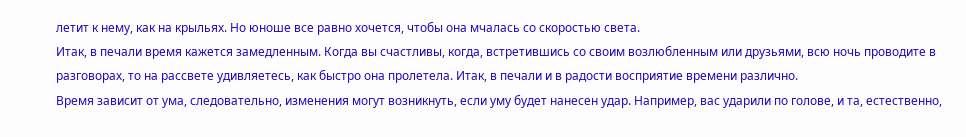летит к нему, как на крыльях. Но юноше все равно хочется, чтобы она мчалась со скоростью света.
Итак, в печали время кажется замедленным. Когда вы счастливы, когда, встретившись со своим возлюбленным или друзьями, всю ночь проводите в разговорах, то на рассвете удивляетесь, как быстро она пролетела. Итак, в печали и в радости восприятие времени различно.
Время зависит от ума, следовательно, изменения могут возникнуть, если уму будет нанесен удар. Например, вас ударили по голове, и та, естественно,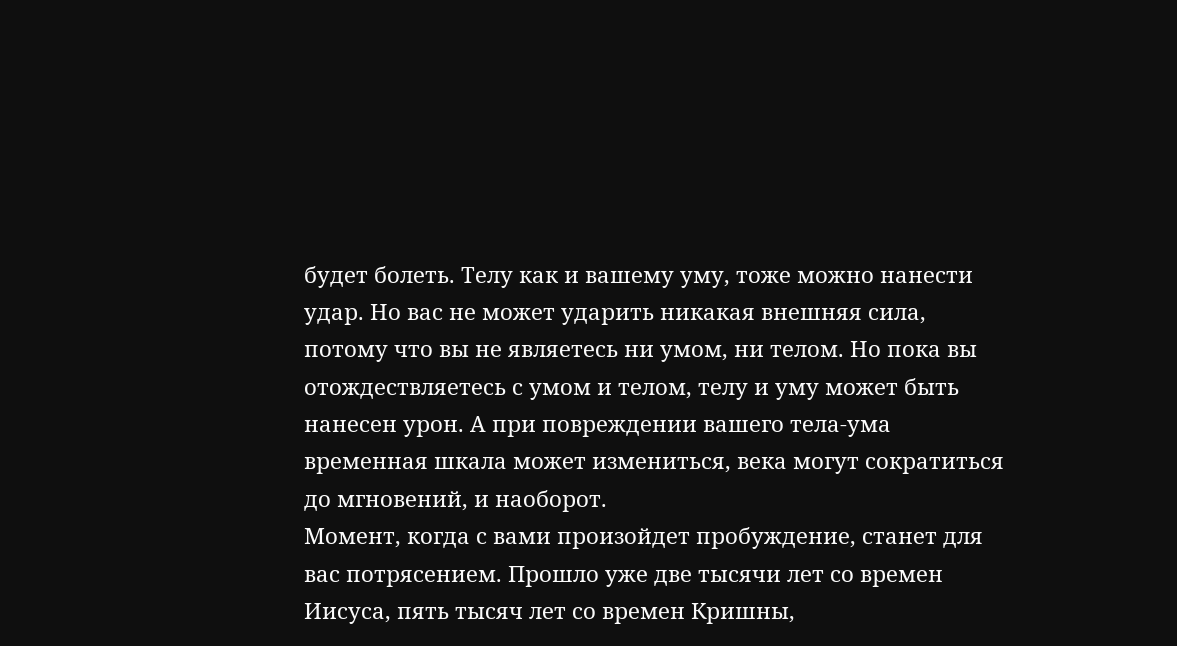будет болеть. Телу как и вашему уму, тоже можно нанести удар. Но вас не может ударить никакая внешняя сила, потому что вы не являетесь ни умом, ни телом. Но пока вы отождествляетесь с умом и телом, телу и уму может быть нанесен урон. А при повреждении вашего тела-ума временная шкала может измениться, века могут сократиться до мгновений, и наоборот.
Момент, когда с вами произойдет пробуждение, станет для вас потрясением. Прошло уже две тысячи лет со времен Иисуса, пять тысяч лет со времен Кришны,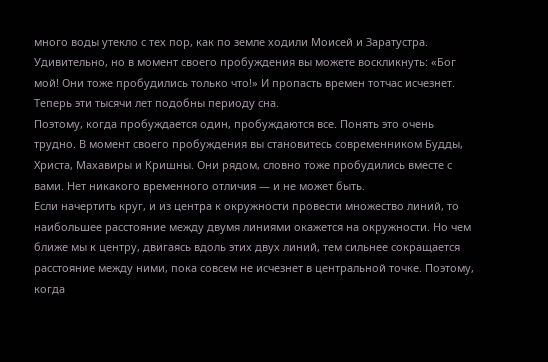много воды утекло с тех пор, как по земле ходили Моисей и Заратустра. Удивительно, но в момент своего пробуждения вы можете воскликнуть: «Бог мой! Они тоже пробудились только что!» И пропасть времен тотчас исчезнет. Теперь эти тысячи лет подобны периоду сна.
Поэтому, когда пробуждается один, пробуждаются все. Понять это очень трудно. В момент своего пробуждения вы становитесь современником Будды, Христа, Махавиры и Кришны. Они рядом, словно тоже пробудились вместе с вами. Нет никакого временного отличия — и не может быть.
Если начертить круг, и из центра к окружности провести множество линий, то наибольшее расстояние между двумя линиями окажется на окружности. Но чем ближе мы к центру, двигаясь вдоль этих двух линий, тем сильнее сокращается расстояние между ними, пока совсем не исчезнет в центральной точке. Поэтому, когда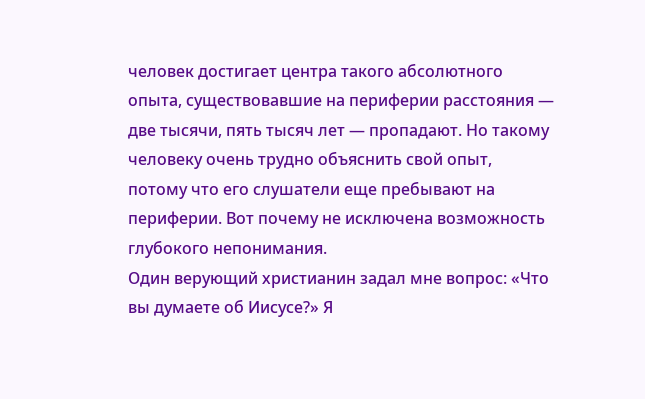человек достигает центра такого абсолютного опыта, существовавшие на периферии расстояния — две тысячи, пять тысяч лет — пропадают. Но такому человеку очень трудно объяснить свой опыт, потому что его слушатели еще пребывают на периферии. Вот почему не исключена возможность глубокого непонимания.
Один верующий христианин задал мне вопрос: «Что вы думаете об Иисусе?» Я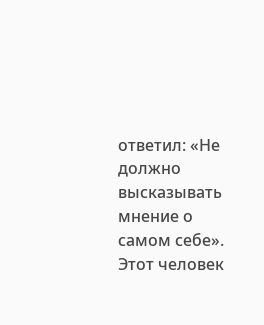ответил: «Не должно высказывать мнение о самом себе». Этот человек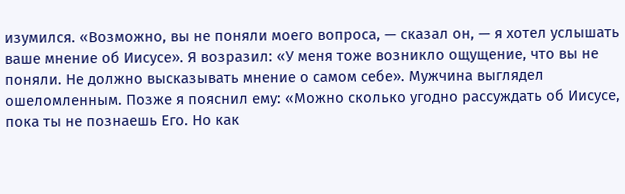изумился. «Возможно, вы не поняли моего вопроса, — сказал он, — я хотел услышать ваше мнение об Иисусе». Я возразил: «У меня тоже возникло ощущение, что вы не поняли. Не должно высказывать мнение о самом себе». Мужчина выглядел ошеломленным. Позже я пояснил ему: «Можно сколько угодно рассуждать об Иисусе, пока ты не познаешь Его. Но как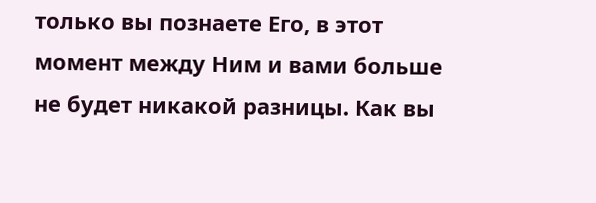только вы познаете Его, в этот момент между Ним и вами больше не будет никакой разницы. Как вы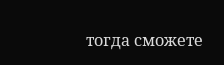тогда сможете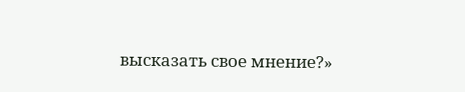высказать свое мнение?»